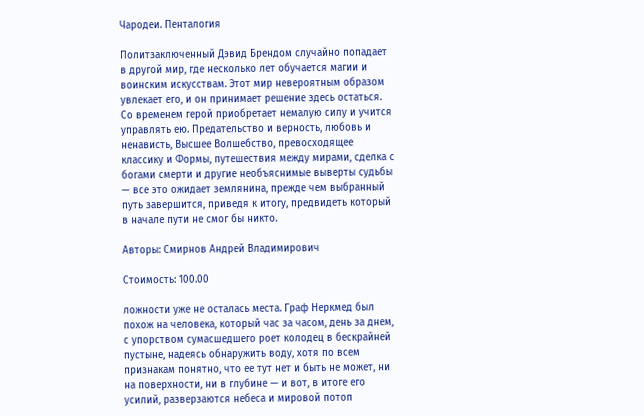Чародеи. Пенталогия

Политзаключенный Дэвид Брендом случайно попадает в другой мир, где несколько лет обучается магии и воинским искусствам. Этот мир невероятным образом увлекает его, и он принимает решение здесь остаться. Со временем герой приобретает немалую силу и учится управлять ею. Предательство и верность, любовь и ненависть, Высшее Волшебство, превосходящее классику и Формы, путешествия между мирами, сделка с богами смерти и другие необъяснимые выверты судьбы — все это ожидает землянина, прежде чем выбранный путь завершится, приведя к итогу, предвидеть который в начале пути не смог бы никто.

Авторы: Смирнов Андрей Владимирович

Стоимость: 100.00

ложности уже не осталась места. Граф Неркмед был похож на человека, который час за часом, день за днем, с упорством сумасшедшего роет колодец в бескрайней пустыне, надеясь обнаружить воду, хотя по всем признакам понятно, что ее тут нет и быть не может, ни на поверхности, ни в глубине — и вот, в итоге его усилий, разверзаются небеса и мировой потоп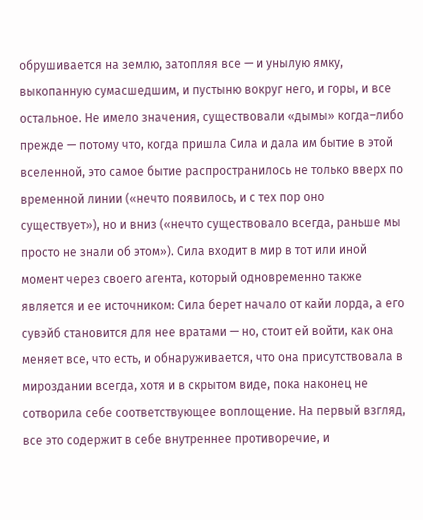обрушивается на землю, затопляя все — и унылую ямку, выкопанную сумасшедшим, и пустыню вокруг него, и горы, и все остальное. Не имело значения, существовали «дымы» когда–либо прежде — потому что, когда пришла Сила и дала им бытие в этой вселенной, это самое бытие распространилось не только вверх по временной линии («нечто появилось, и с тех пор оно существует»), но и вниз («нечто существовало всегда, раньше мы просто не знали об этом»). Сила входит в мир в тот или иной момент через своего агента, который одновременно также является и ее источником: Сила берет начало от кайи лорда, а его сувэйб становится для нее вратами — но, стоит ей войти, как она меняет все, что есть, и обнаруживается, что она присутствовала в мироздании всегда, хотя и в скрытом виде, пока наконец не сотворила себе соответствующее воплощение. На первый взгляд, все это содержит в себе внутреннее противоречие, и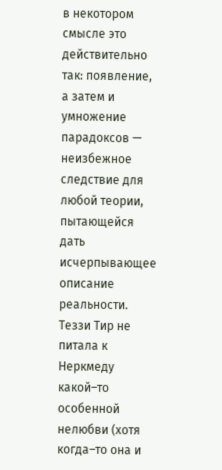в некотором смысле это действительно так: появление, а затем и умножение парадоксов — неизбежное следствие для любой теории, пытающейся дать исчерпывающее описание реальности.
Теззи Тир не питала к Неркмеду какой–то особенной нелюбви (хотя когда–то она и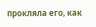прокляла его, как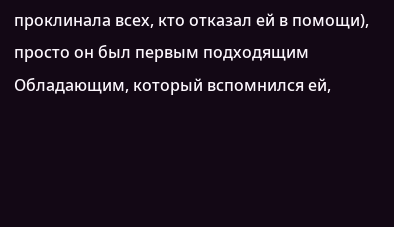проклинала всех, кто отказал ей в помощи), просто он был первым подходящим Обладающим, который вспомнился ей,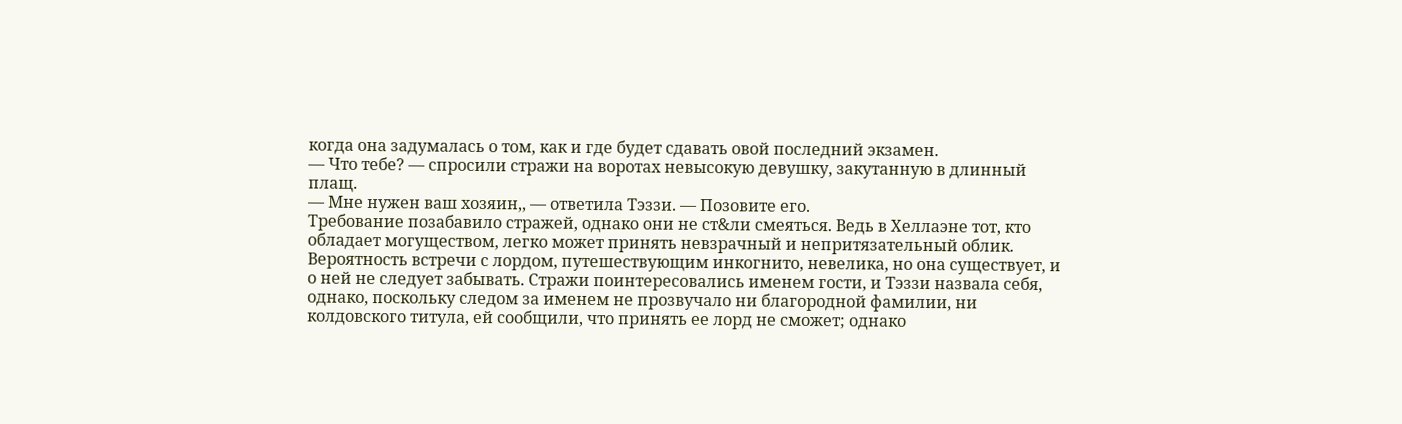когда она задумалась о том, как и где будет сдавать овой последний экзамен.
— Что тебе? — спросили стражи на воротах невысокую девушку, закутанную в длинный плащ.
— Мне нужен ваш хозяин,, — ответила Тэззи. — Позовите его.
Требование позабавило стражей, однако они не ст&ли смеяться. Ведь в Хеллаэне тот, кто обладает могуществом, легко может принять невзрачный и непритязательный облик. Вероятность встречи с лордом, путешествующим инкогнито, невелика, но она существует, и о ней не следует забывать. Стражи поинтересовались именем гости, и Тэззи назвала себя, однако, поскольку следом за именем не прозвучало ни благородной фамилии, ни колдовского титула, ей сообщили, что принять ее лорд не сможет; однако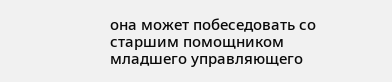она может побеседовать со старшим помощником младшего управляющего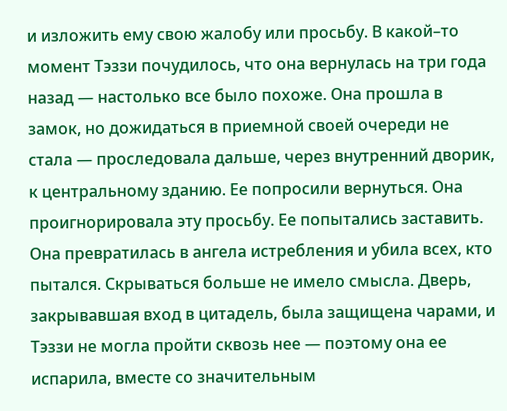и изложить ему свою жалобу или просьбу. В какой–то момент Тэззи почудилось, что она вернулась на три года назад — настолько все было похоже. Она прошла в замок, но дожидаться в приемной своей очереди не стала — проследовала дальше, через внутренний дворик, к центральному зданию. Ее попросили вернуться. Она проигнорировала эту просьбу. Ее попытались заставить. Она превратилась в ангела истребления и убила всех, кто пытался. Скрываться больше не имело смысла. Дверь, закрывавшая вход в цитадель, была защищена чарами, и Тэззи не могла пройти сквозь нее — поэтому она ее испарила, вместе со значительным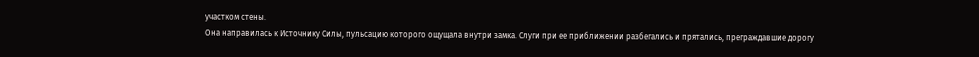участком стены.
Она направилась к Источнику Силы, пульсацию которого ощущала внутри замка. Слуги при ее приближении разбегались и прятались, преграждавшие дорогу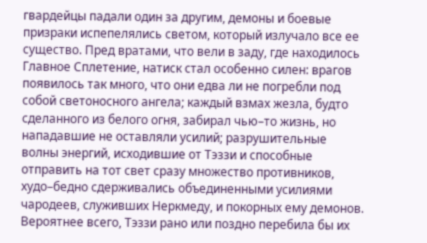гвардейцы падали один за другим, демоны и боевые призраки испепелялись светом, который излучало все ее существо. Пред вратами, что вели в заду, где находилось Главное Сплетение, натиск стал особенно силен: врагов появилось так много, что они едва ли не погребли под собой светоносного ангела; каждый взмах жезла, будто сделанного из белого огня, забирал чью–то жизнь, но нападавшие не оставляли усилий; разрушительные волны энергий, исходившие от Тэззи и способные отправить на тот свет сразу множество противников, худо–бедно сдерживались объединенными усилиями чародеев, служивших Неркмеду, и покорных ему демонов. Вероятнее всего, Тэззи рано или поздно перебила бы их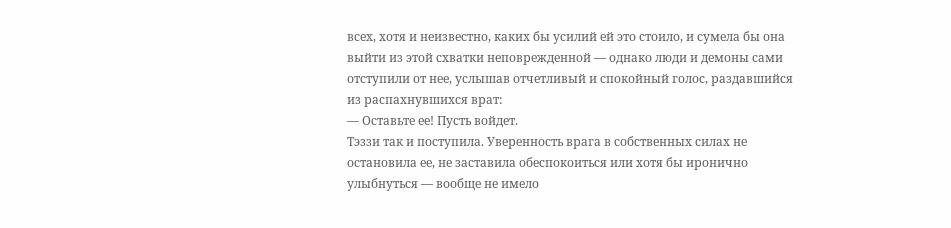всех, хотя и неизвестно, каких бы усилий ей это стоило, и сумела бы она выйти из этой схватки неповрежденной — однако люди и демоны сами отступили от нее, услышав отчетливый и спокойный голос, раздавшийся из распахнувшихся врат:
— Оставьте ее! Пусть войдет.
Тэззи так и поступила. Уверенность врага в собственных силах не остановила ее, не заставила обеспокоиться или хотя бы иронично улыбнуться — вообще не имело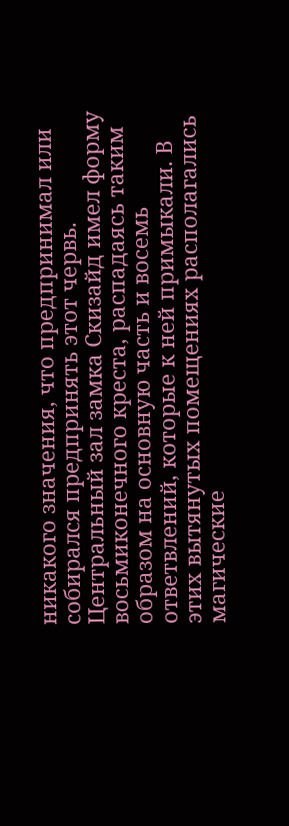никакого значения, что предпринимал или собирался предпринять этот червь.
Центральный зал замка Скизайд имел форму восьмиконечного креста, распадаясь таким образом на основную часть и восемь ответвлений, которые к ней примыкали. В этих вытянутых помещениях располагались магические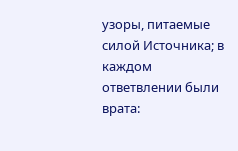узоры, питаемые силой Источника; в каждом ответвлении были врата: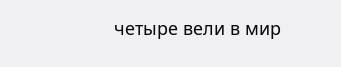четыре вели в мир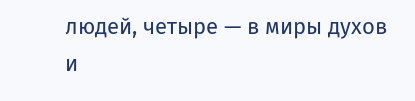людей, четыре — в миры духов и